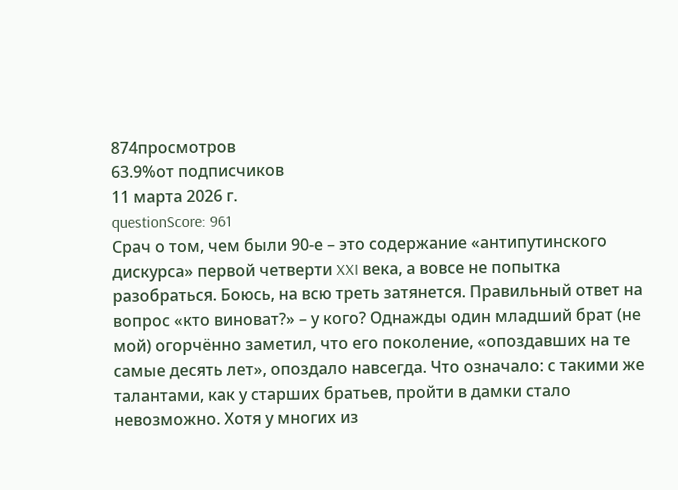874просмотров
63.9%от подписчиков
11 марта 2026 г.
questionScore: 961
Срач о том, чем были 90-е – это содержание «антипутинского дискурса» первой четверти XXI века, а вовсе не попытка разобраться. Боюсь, на всю треть затянется. Правильный ответ на вопрос «кто виноват?» – у кого? Однажды один младший брат (не мой) огорчённо заметил, что его поколение, «опоздавших на те самые десять лет», опоздало навсегда. Что означало: с такими же талантами, как у старших братьев, пройти в дамки стало невозможно. Хотя у многих из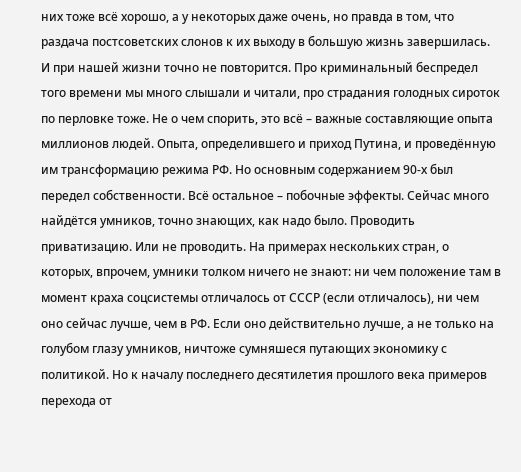них тоже всё хорошо, а у некоторых даже очень, но правда в том, что раздача постсоветских слонов к их выходу в большую жизнь завершилась. И при нашей жизни точно не повторится. Про криминальный беспредел того времени мы много слышали и читали, про страдания голодных сироток по перловке тоже. Не о чем спорить, это всё – важные составляющие опыта миллионов людей. Опыта, определившего и приход Путина, и проведённую им трансформацию режима РФ. Но основным содержанием 90-х был передел собственности. Всё остальное – побочные эффекты. Сейчас много найдётся умников, точно знающих, как надо было. Проводить приватизацию. Или не проводить. На примерах нескольких стран, о которых, впрочем, умники толком ничего не знают: ни чем положение там в момент краха соцсистемы отличалось от СССР (если отличалось), ни чем оно сейчас лучше, чем в РФ. Если оно действительно лучше, а не только на голубом глазу умников, ничтоже сумняшеся путающих экономику с политикой. Но к началу последнего десятилетия прошлого века примеров перехода от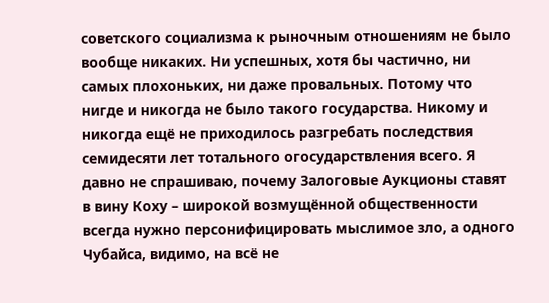советского социализма к рыночным отношениям не было вообще никаких. Ни успешных, хотя бы частично, ни самых плохоньких, ни даже провальных. Потому что нигде и никогда не было такого государства. Никому и никогда ещё не приходилось разгребать последствия семидесяти лет тотального огосударствления всего. Я давно не спрашиваю, почему Залоговые Аукционы ставят в вину Коху – широкой возмущённой общественности всегда нужно персонифицировать мыслимое зло, а одного Чубайса, видимо, на всё не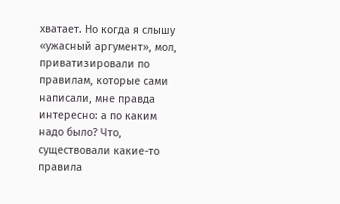хватает. Но когда я слышу «ужасный аргумент», мол, приватизировали по правилам, которые сами написали, мне правда интересно: а по каким надо было? Что, существовали какие-то правила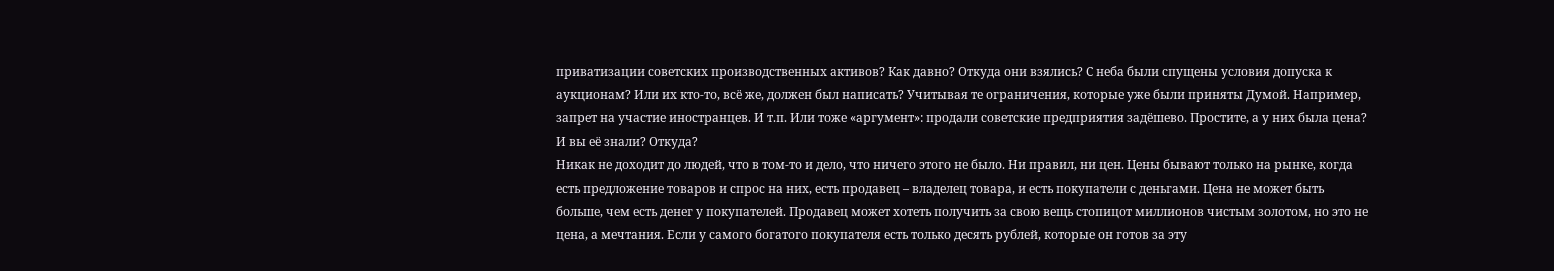приватизации советских производственных активов? Как давно? Откуда они взялись? С неба были спущены условия допуска к аукционам? Или их кто-то, всё же, должен был написать? Учитывая те ограничения, которые уже были приняты Думой. Например, запрет на участие иностранцев. И т.п. Или тоже «аргумент»: продали советские предприятия задёшево. Простите, а у них была цена? И вы её знали? Откуда?
Никак не доходит до людей, что в том-то и дело, что ничего этого не было. Ни правил, ни цен. Цены бывают только на рынке, когда есть предложение товаров и спрос на них, есть продавец – владелец товара, и есть покупатели с деньгами. Цена не может быть больше, чем есть денег у покупателей. Продавец может хотеть получить за свою вещь стопицот миллионов чистым золотом, но это не цена, а мечтания. Если у самого богатого покупателя есть только десять рублей, которые он готов за эту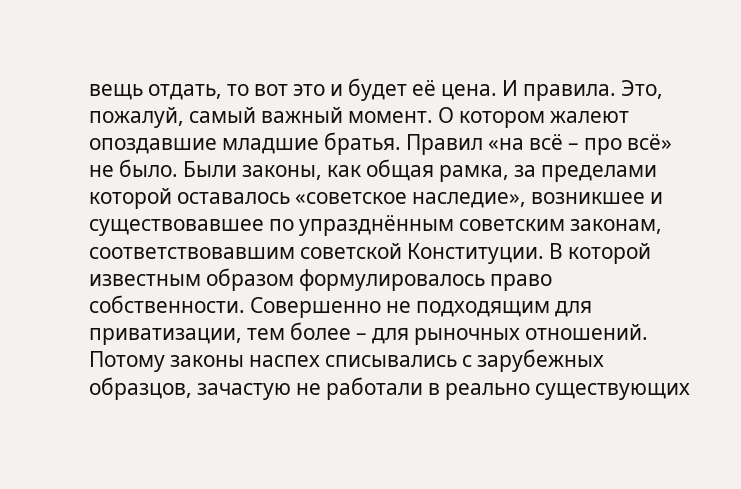вещь отдать, то вот это и будет её цена. И правила. Это, пожалуй, самый важный момент. О котором жалеют опоздавшие младшие братья. Правил «на всё – про всё» не было. Были законы, как общая рамка, за пределами которой оставалось «советское наследие», возникшее и существовавшее по упразднённым советским законам, соответствовавшим советской Конституции. В которой известным образом формулировалось право собственности. Совершенно не подходящим для приватизации, тем более – для рыночных отношений. Потому законы наспех списывались с зарубежных образцов, зачастую не работали в реально существующих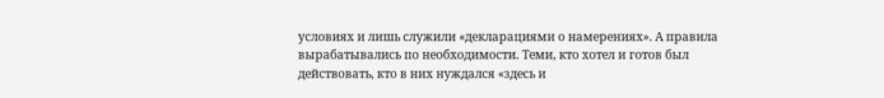условиях и лишь служили «декларациями о намерениях». А правила вырабатывались по необходимости. Теми, кто хотел и готов был действовать, кто в них нуждался «здесь и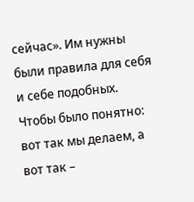сейчас». Им нужны были правила для себя и себе подобных. Чтобы было понятно: вот так мы делаем, а вот так –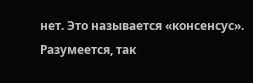нет. Это называется «консенсус». Разумеется, так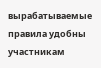вырабатываемые правила удобны участникам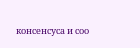консенсуса и соо